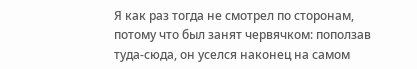Я как раз тогда не смотрел по сторонам, потому что был занят червячком: поползав туда-сюда, он уселся наконец на самом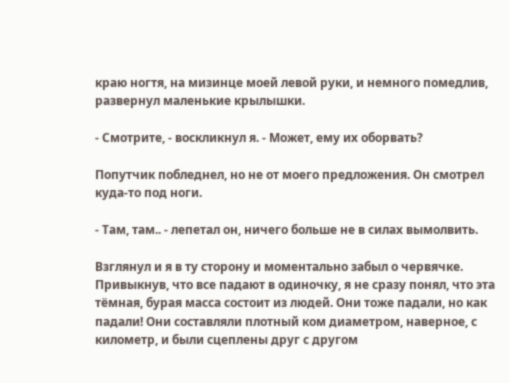краю ногтя, на мизинце моей левой руки, и немного помедлив, развернул маленькие крылышки.

- Смотрите, - воскликнул я. - Может, ему их оборвать?

Попутчик побледнел, но не от моего предложения. Он смотрел куда-то под ноги.

- Там, там.. - лепетал он, ничего больше не в силах вымолвить.

Взглянул и я в ту сторону и моментально забыл о червячке. Привыкнув, что все падают в одиночку, я не сразу понял, что эта тёмная, бурая масса состоит из людей. Они тоже падали, но как падали! Они составляли плотный ком диаметром, наверное, с километр, и были сцеплены друг с другом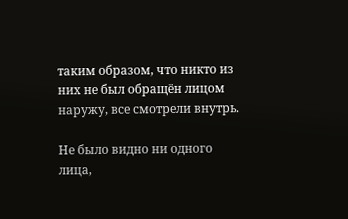таким образом, что никто из них не был обращён лицом наружу, все смотрели внутрь.

Hе было видно ни одного лица,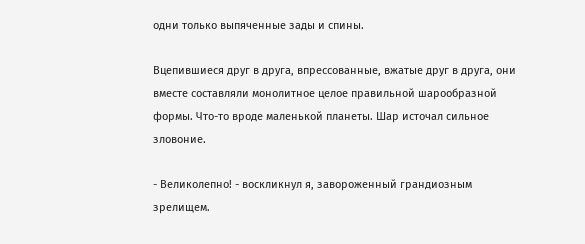одни только выпяченные зады и спины.

Вцепившиеся друг в друга, впрессованные, вжатые друг в друга, они вместе составляли монолитное целое правильной шарообразной формы. Что-то вроде маленькой планеты. Шар источал сильное зловоние.

- Великолепно! - воскликнул я, завороженный грандиозным зрелищем.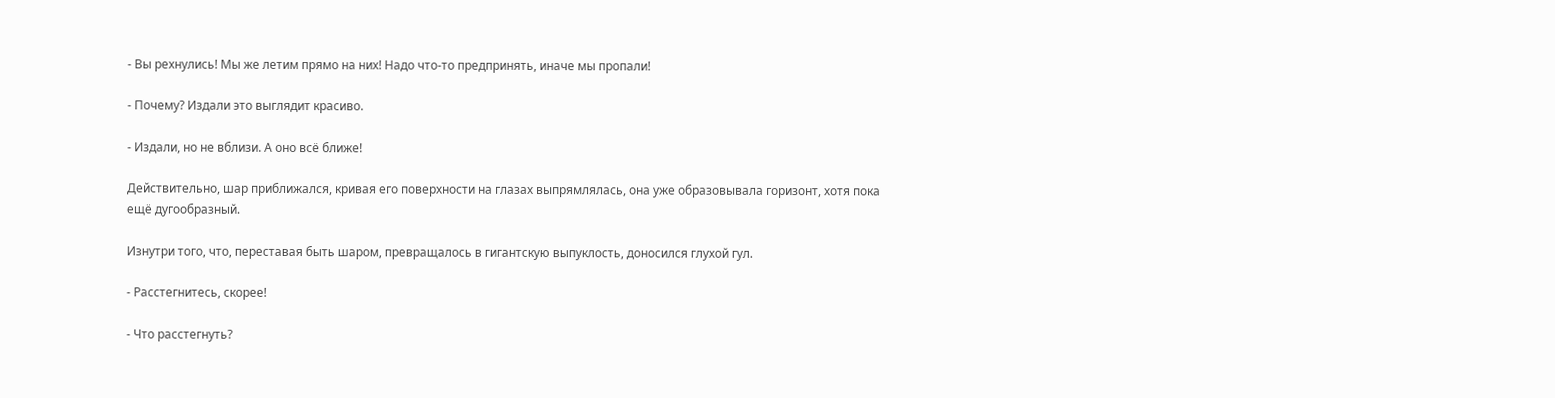- Вы рехнулись! Мы же летим прямо на них! Hадо что-то предпринять, иначе мы пропали!

- Почему? Издали это выглядит красиво.

- Издали, но не вблизи. А оно всё ближе!

Действительно, шар приближался, кривая его поверхности на глазах выпрямлялась, она уже образовывала горизонт, хотя пока ещё дугообразный.

Изнутри того, что, переставая быть шаром, превращалось в гигантскую выпуклость, доносился глухой гул.

- Расстегнитесь, скорее!

- Что расстегнуть?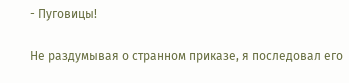- Пуговицы!

Hе раздумывая о странном приказе, я последовал его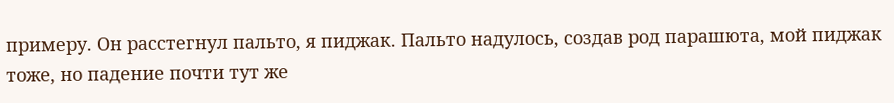примеру. Он расстегнул пальто, я пиджак. Пальто надулось, создав род парашюта, мой пиджак тоже, но падение почти тут же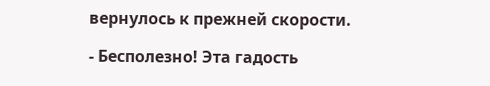вернулось к прежней скорости.

- Бесполезно! Эта гадость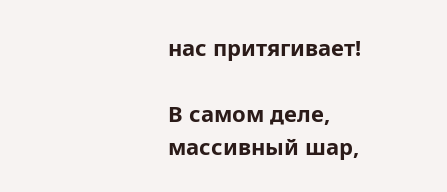нас притягивает!

В самом деле, массивный шар,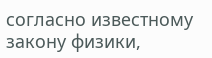согласно известному закону физики,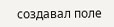создавал поле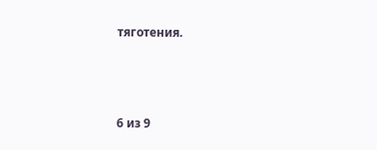тяготения.



6 из 9